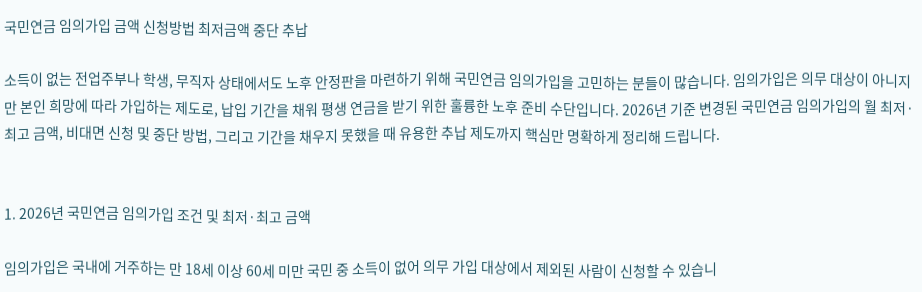국민연금 임의가입 금액 신청방법 최저금액 중단 추납

소득이 없는 전업주부나 학생, 무직자 상태에서도 노후 안정판을 마련하기 위해 국민연금 임의가입을 고민하는 분들이 많습니다. 임의가입은 의무 대상이 아니지만 본인 희망에 따라 가입하는 제도로, 납입 기간을 채워 평생 연금을 받기 위한 훌륭한 노후 준비 수단입니다. 2026년 기준 변경된 국민연금 임의가입의 월 최저·최고 금액, 비대면 신청 및 중단 방법, 그리고 기간을 채우지 못했을 때 유용한 추납 제도까지 핵심만 명확하게 정리해 드립니다.


1. 2026년 국민연금 임의가입 조건 및 최저·최고 금액

임의가입은 국내에 거주하는 만 18세 이상 60세 미만 국민 중 소득이 없어 의무 가입 대상에서 제외된 사람이 신청할 수 있습니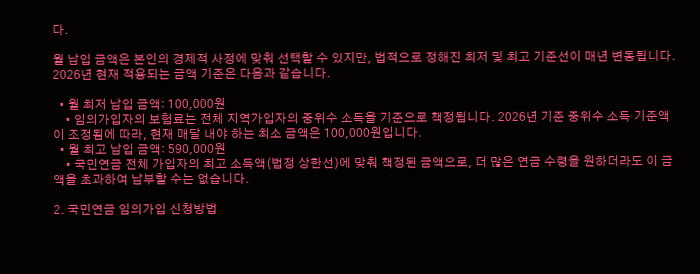다.

월 납입 금액은 본인의 경제적 사정에 맞춰 선택할 수 있지만, 법적으로 정해진 최저 및 최고 기준선이 매년 변동됩니다. 2026년 현재 적용되는 금액 기준은 다음과 같습니다.

  • 월 최저 납입 금액: 100,000원
    • 임의가입자의 보험료는 전체 지역가입자의 중위수 소득을 기준으로 책정됩니다. 2026년 기준 중위수 소득 기준액이 조정됨에 따라, 현재 매달 내야 하는 최소 금액은 100,000원입니다.
  • 월 최고 납입 금액: 590,000원
    • 국민연금 전체 가입자의 최고 소득액(법정 상한선)에 맞춰 책정된 금액으로, 더 많은 연금 수령을 원하더라도 이 금액을 초과하여 납부할 수는 없습니다.

2. 국민연금 임의가입 신청방법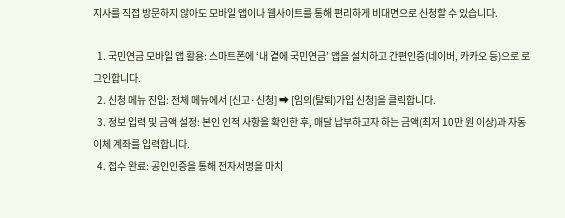지사를 직접 방문하지 않아도 모바일 앱이나 웹사이트를 통해 편리하게 비대면으로 신청할 수 있습니다.

  1. 국민연금 모바일 앱 활용: 스마트폰에 ‘내 곁에 국민연금’ 앱을 설치하고 간편인증(네이버, 카카오 등)으로 로그인합니다.
  2. 신청 메뉴 진입: 전체 메뉴에서 [신고·신청] ➡ [임의(탈퇴)가입 신청]을 클릭합니다.
  3. 정보 입력 및 금액 설정: 본인 인적 사항을 확인한 후, 매달 납부하고자 하는 금액(최저 10만 원 이상)과 자동이체 계좌를 입력합니다.
  4. 접수 완료: 공인인증을 통해 전자서명을 마치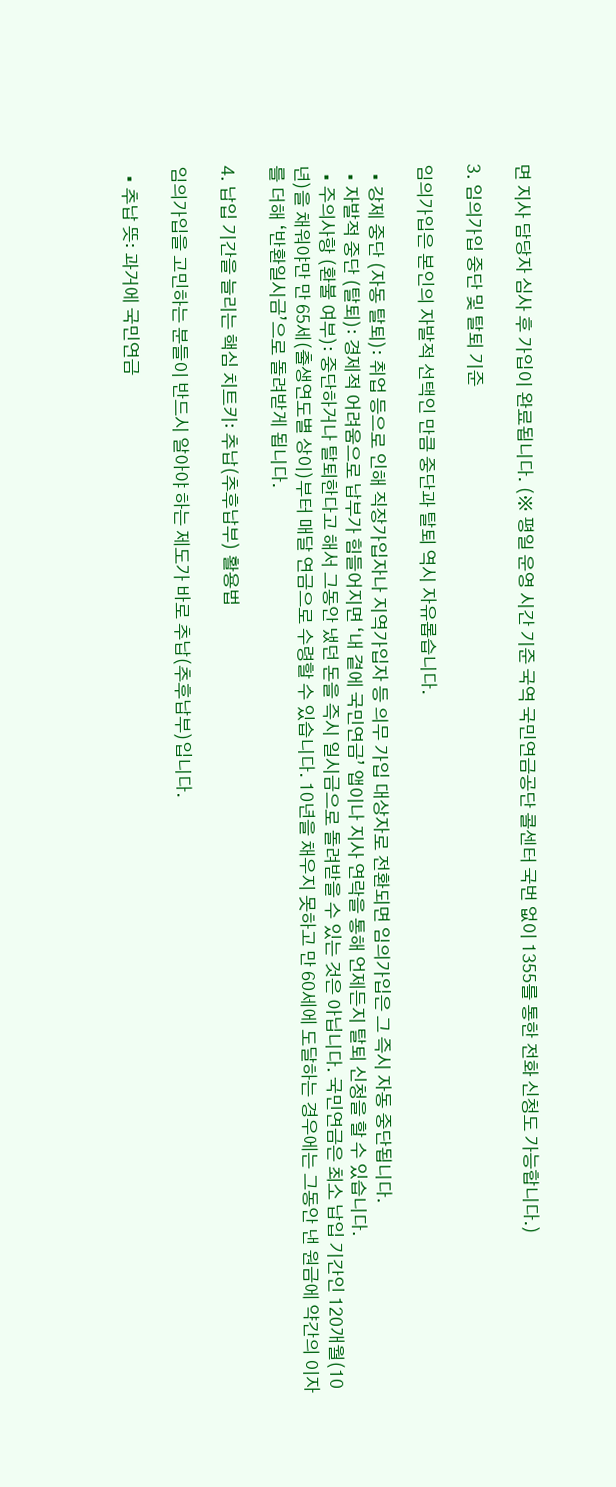면 지사 담당자 심사 후 가입이 완료됩니다. (※ 평일 운영 시간 기준 국역 국민연금공단 콜센터 국번 없이 1355를 통한 전화 신청도 가능합니다.)

3. 임의가입 중단 및 탈퇴 기준

임의가입은 본인의 자발적 선택인 만큼 중단과 탈퇴 역시 자유롭습니다.

  • 강제 중단 (자동 탈퇴): 취업 등으로 인해 직장가입자나 지역가입자 등 의무 가입 대상자로 전환되면 임의가입은 그 즉시 자동 중단됩니다.
  • 자발적 중단 (탈퇴): 경제적 어려움으로 납부가 힘들어지면 ‘내 곁에 국민연금’ 앱이나 지사 연락을 통해 언제든지 탈퇴 신청을 할 수 있습니다.
  • 주의사항 (환불 여부): 중단하거나 탈퇴한다고 해서 그동안 냈던 돈을 즉시 일시금으로 돌려받을 수 있는 것은 아닙니다. 국민연금은 최소 납입 기간인 120개월(10년)을 채워야만 만 65세(출생연도별 상이)부터 매달 연금으로 수령할 수 있습니다. 10년을 채우지 못하고 만 60세에 도달하는 경우에는 그동안 낸 원금에 약간의 이자를 더해 ‘반환일시금’으로 돌려받게 됩니다.

4. 납입 기간을 늘리는 핵심 치트키: 추납(추후납부) 활용법

임의가입을 고민하는 분들이 반드시 알아야 하는 제도가 바로 추납(추후납부)입니다.

  • 추납 뜻: 과거에 국민연금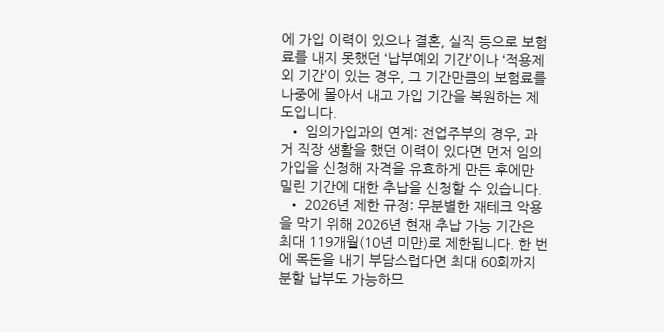에 가입 이력이 있으나 결혼, 실직 등으로 보험료를 내지 못했던 ‘납부예외 기간’이나 ‘적용제외 기간’이 있는 경우, 그 기간만큼의 보험료를 나중에 몰아서 내고 가입 기간을 복원하는 제도입니다.
  • 임의가입과의 연계: 전업주부의 경우, 과거 직장 생활을 했던 이력이 있다면 먼저 임의가입을 신청해 자격을 유효하게 만든 후에만 밀린 기간에 대한 추납을 신청할 수 있습니다.
  • 2026년 제한 규정: 무분별한 재테크 악용을 막기 위해 2026년 현재 추납 가능 기간은 최대 119개월(10년 미만)로 제한됩니다. 한 번에 목돈을 내기 부담스럽다면 최대 60회까지 분할 납부도 가능하므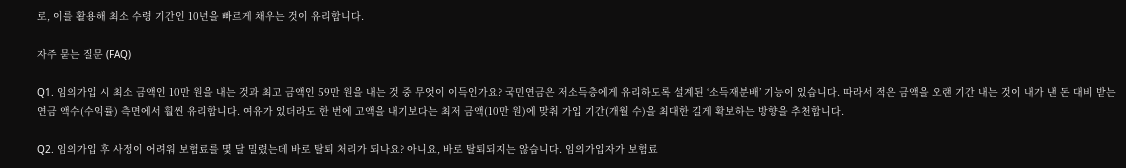로, 이를 활용해 최소 수령 기간인 10년을 빠르게 채우는 것이 유리합니다.

자주 묻는 질문 (FAQ)

Q1. 임의가입 시 최소 금액인 10만 원을 내는 것과 최고 금액인 59만 원을 내는 것 중 무엇이 이득인가요? 국민연금은 저소득층에게 유리하도록 설계된 ‘소득재분배’ 기능이 있습니다. 따라서 적은 금액을 오랜 기간 내는 것이 내가 낸 돈 대비 받는 연금 액수(수익률) 측면에서 훨씬 유리합니다. 여유가 있더라도 한 번에 고액을 내기보다는 최저 금액(10만 원)에 맞춰 가입 기간(개월 수)을 최대한 길게 확보하는 방향을 추천합니다.

Q2. 임의가입 후 사정이 어려워 보험료를 몇 달 밀렸는데 바로 탈퇴 처리가 되나요? 아니요, 바로 탈퇴되지는 않습니다. 임의가입자가 보험료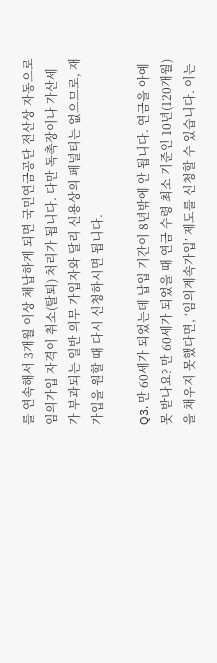를 연속해서 3개월 이상 체납하게 되면 국민연금공단 전산상 자동으로 임의가입 자격이 취소(탈퇴) 처리가 됩니다. 다만 독촉장이나 가산세가 부과되는 일반 의무 가입자와 달리 신용상의 페널티는 없으므로, 재가입을 원할 때 다시 신청하시면 됩니다.

Q3. 만 60세가 되었는데 납입 기간이 8년밖에 안 됩니다. 연금을 아예 못 받나요? 만 60세가 되었을 때 연금 수령 최소 기준인 10년(120개월)을 채우지 못했다면, ‘임의계속가입’ 제도를 신청할 수 있습니다. 이는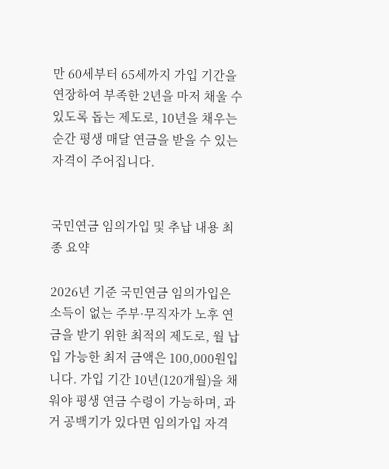만 60세부터 65세까지 가입 기간을 연장하여 부족한 2년을 마저 채울 수 있도록 돕는 제도로, 10년을 채우는 순간 평생 매달 연금을 받을 수 있는 자격이 주어집니다.


국민연금 임의가입 및 추납 내용 최종 요약

2026년 기준 국민연금 임의가입은 소득이 없는 주부·무직자가 노후 연금을 받기 위한 최적의 제도로, 월 납입 가능한 최저 금액은 100,000원입니다. 가입 기간 10년(120개월)을 채워야 평생 연금 수령이 가능하며, 과거 공백기가 있다면 임의가입 자격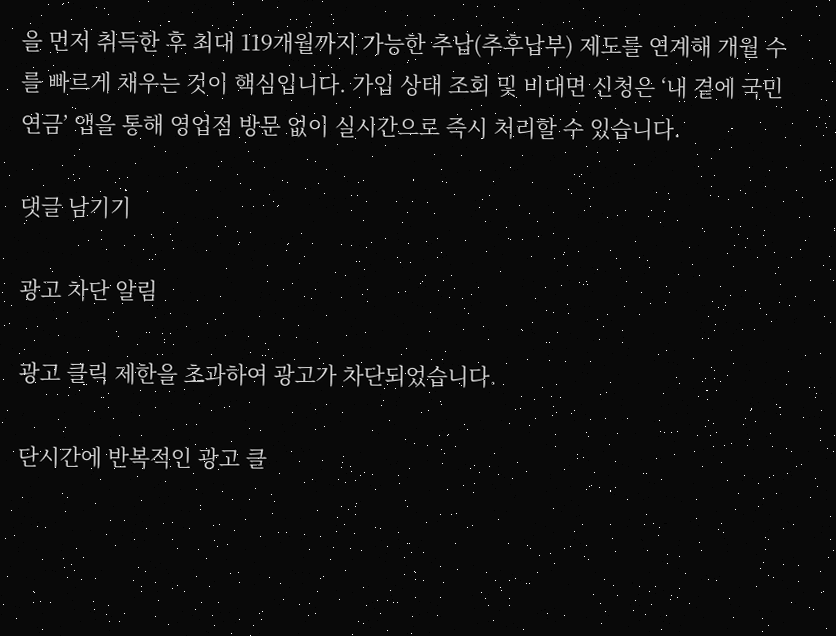을 먼저 취득한 후 최대 119개월까지 가능한 추납(추후납부) 제도를 연계해 개월 수를 빠르게 채우는 것이 핵심입니다. 가입 상태 조회 및 비대면 신청은 ‘내 곁에 국민연금’ 앱을 통해 영업점 방문 없이 실시간으로 즉시 처리할 수 있습니다.

댓글 남기기

광고 차단 알림

광고 클릭 제한을 초과하여 광고가 차단되었습니다.

단시간에 반복적인 광고 클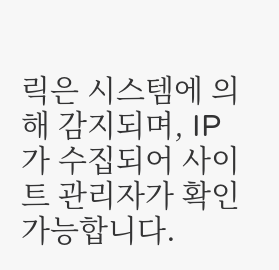릭은 시스템에 의해 감지되며, IP가 수집되어 사이트 관리자가 확인 가능합니다.